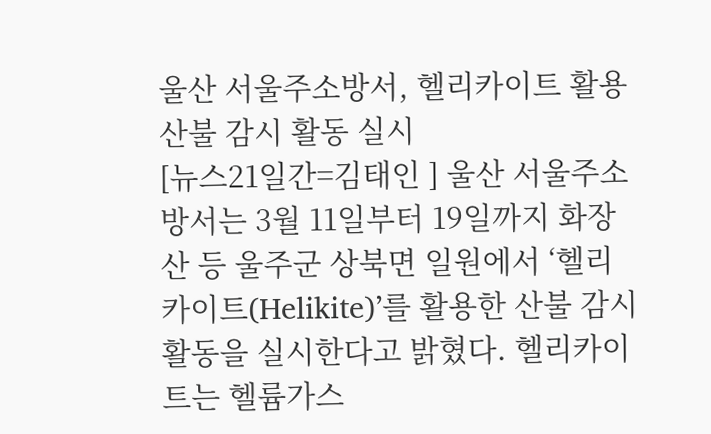울산 서울주소방서, 헬리카이트 활용 산불 감시 활동 실시
[뉴스21일간=김태인 ] 울산 서울주소방서는 3월 11일부터 19일까지 화장산 등 울주군 상북면 일원에서 ‘헬리카이트(Helikite)’를 활용한 산불 감시 활동을 실시한다고 밝혔다. 헬리카이트는 헬륨가스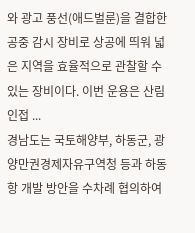와 광고 풍선(애드벌룬)을 결합한 공중 감시 장비로 상공에 띄워 넓은 지역을 효율적으로 관찰할 수 있는 장비이다. 이번 운용은 산림 인접 ...
경남도는 국토해양부, 하동군, 광양만권경제자유구역청 등과 하동항 개발 방안을 수차례 협의하여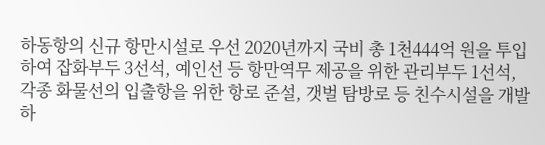하동항의 신규 항만시설로 우선 2020년까지 국비 총 1천444억 원을 투입하여 잡화부두 3선석, 예인선 등 항만역무 제공을 위한 관리부두 1선석, 각종 화물선의 입출항을 위한 항로 준설, 갯벌 탐방로 등 친수시설을 개발하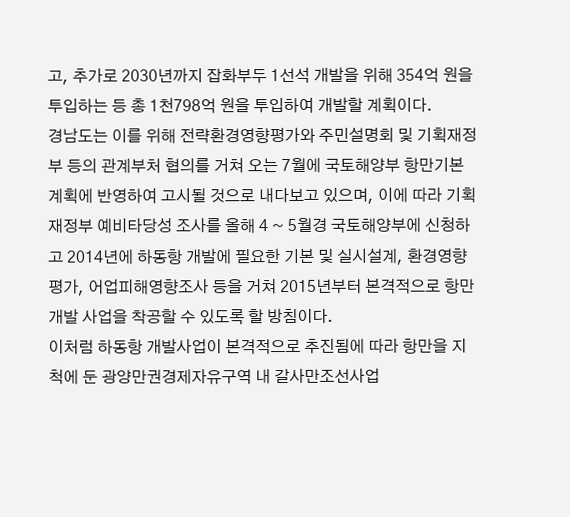고, 추가로 2030년까지 잡화부두 1선석 개발을 위해 354억 원을 투입하는 등 총 1천798억 원을 투입하여 개발할 계획이다.
경남도는 이를 위해 전략환경영향평가와 주민설명회 및 기획재정부 등의 관계부처 협의를 거쳐 오는 7월에 국토해양부 항만기본계획에 반영하여 고시될 것으로 내다보고 있으며, 이에 따라 기획재정부 예비타당성 조사를 올해 4 ~ 5월경 국토해양부에 신청하고 2014년에 하동항 개발에 필요한 기본 및 실시설계, 환경영향평가, 어업피해영향조사 등을 거쳐 2015년부터 본격적으로 항만개발 사업을 착공할 수 있도록 할 방침이다.
이처럼 하동항 개발사업이 본격적으로 추진됨에 따라 항만을 지척에 둔 광양만권경제자유구역 내 갈사만조선사업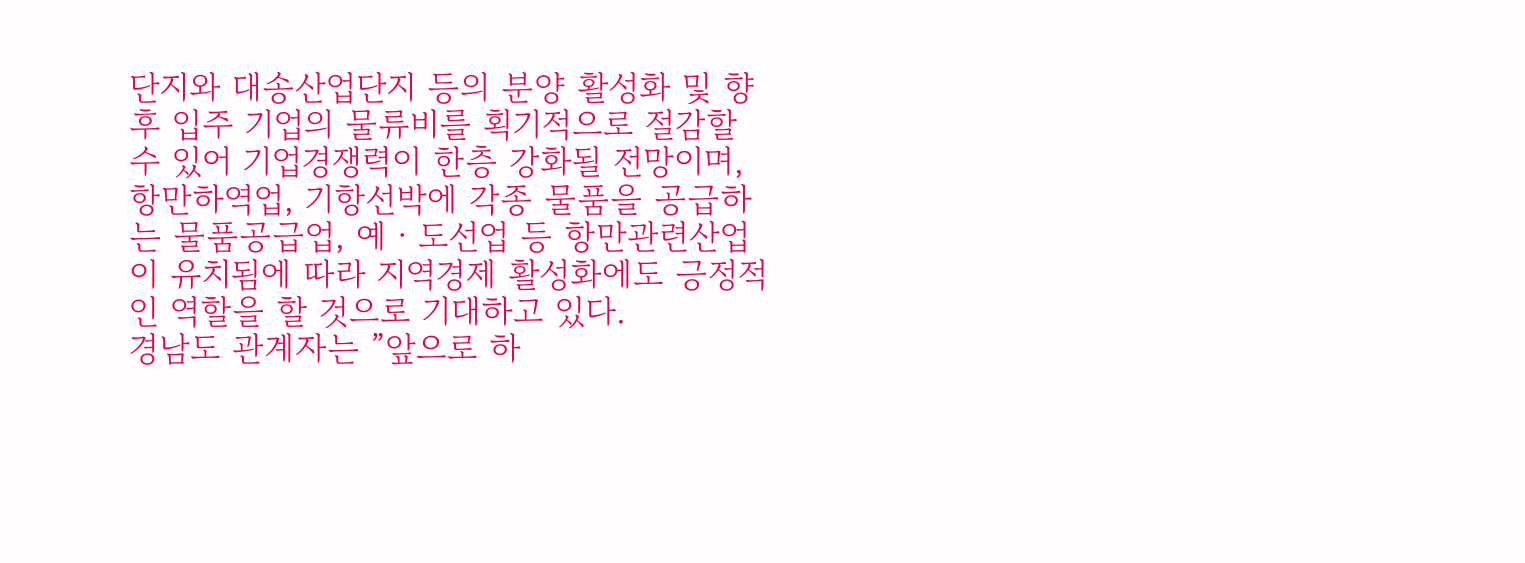단지와 대송산업단지 등의 분양 활성화 및 향후 입주 기업의 물류비를 획기적으로 절감할 수 있어 기업경쟁력이 한층 강화될 전망이며, 항만하역업, 기항선박에 각종 물품을 공급하는 물품공급업, 예ㆍ도선업 등 항만관련산업이 유치됨에 따라 지역경제 활성화에도 긍정적인 역할을 할 것으로 기대하고 있다.
경남도 관계자는 ”앞으로 하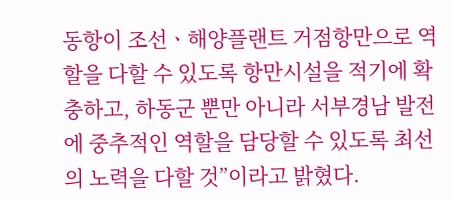동항이 조선ㆍ해양플랜트 거점항만으로 역할을 다할 수 있도록 항만시설을 적기에 확충하고, 하동군 뿐만 아니라 서부경남 발전에 중추적인 역할을 담당할 수 있도록 최선의 노력을 다할 것”이라고 밝혔다.